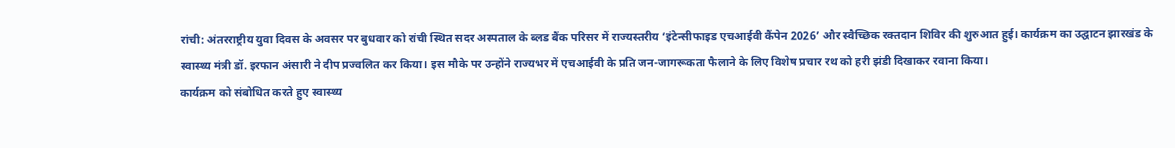रांची: अंतरराष्ट्रीय युवा दिवस के अवसर पर बुधवार को रांची स्थित सदर अस्पताल के ब्लड बैंक परिसर में राज्यस्तरीय ‘इंटेन्सीफाइड एचआईवी कैंपेन 2026’ और स्वैच्छिक रक्तदान शिविर की शुरुआत हुई। कार्यक्रम का उद्घाटन झारखंड के स्वास्थ्य मंत्री डॉ. इरफान अंसारी ने दीप प्रज्वलित कर किया। इस मौके पर उन्होंने राज्यभर में एचआईवी के प्रति जन-जागरूकता फैलाने के लिए विशेष प्रचार रथ को हरी झंडी दिखाकर रवाना किया।
कार्यक्रम को संबोधित करते हुए स्वास्थ्य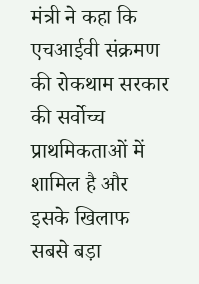मंत्री ने कहा कि एचआईवी संक्रमण की रोकथाम सरकार की सर्वोच्च प्राथमिकताओं में शामिल है और इसके खिलाफ सबसे बड़ा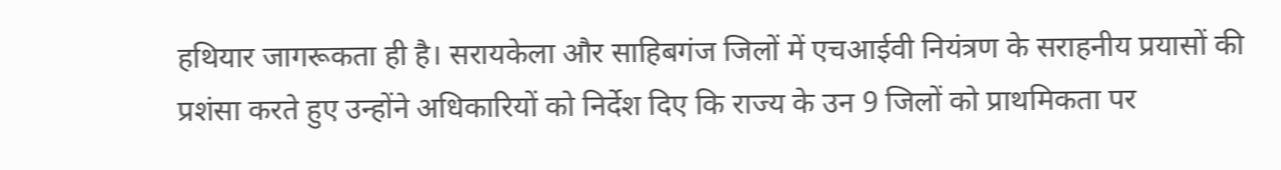हथियार जागरूकता ही है। सरायकेला और साहिबगंज जिलों में एचआईवी नियंत्रण के सराहनीय प्रयासों की प्रशंसा करते हुए उन्होंने अधिकारियों को निर्देश दिए कि राज्य के उन 9 जिलों को प्राथमिकता पर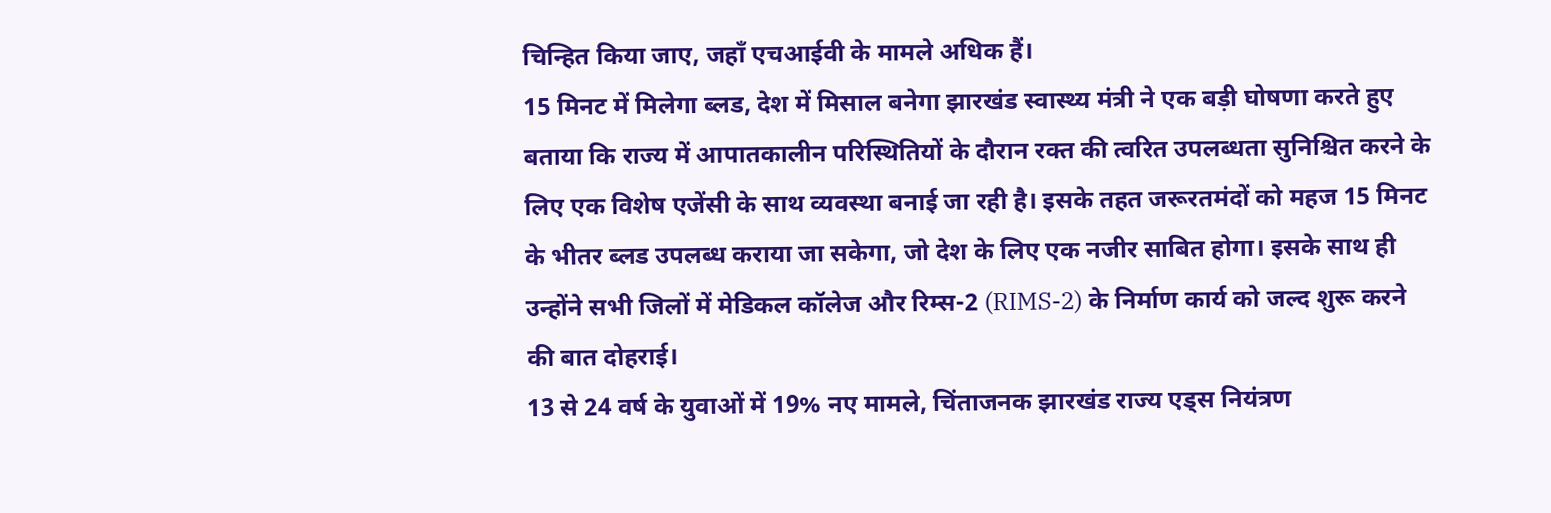चिन्हित किया जाए, जहाँ एचआईवी के मामले अधिक हैं।
15 मिनट में मिलेगा ब्लड, देश में मिसाल बनेगा झारखंड स्वास्थ्य मंत्री ने एक बड़ी घोषणा करते हुए बताया कि राज्य में आपातकालीन परिस्थितियों के दौरान रक्त की त्वरित उपलब्धता सुनिश्चित करने के लिए एक विशेष एजेंसी के साथ व्यवस्था बनाई जा रही है। इसके तहत जरूरतमंदों को महज 15 मिनट के भीतर ब्लड उपलब्ध कराया जा सकेगा, जो देश के लिए एक नजीर साबित होगा। इसके साथ ही उन्होंने सभी जिलों में मेडिकल कॉलेज और रिम्स-2 (RIMS-2) के निर्माण कार्य को जल्द शुरू करने की बात दोहराई।
13 से 24 वर्ष के युवाओं में 19% नए मामले, चिंताजनक झारखंड राज्य एड्स नियंत्रण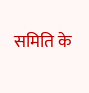समिति के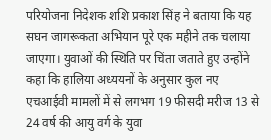परियोजना निदेशक शशि प्रकाश सिंह ने बताया कि यह सघन जागरूकता अभियान पूरे एक महीने तक चलाया जाएगा। युवाओं की स्थिति पर चिंता जताते हुए उन्होंने कहा कि हालिया अध्ययनों के अनुसार कुल नए एचआईवी मामलों में से लगभग 19 फीसदी मरीज 13 से 24 वर्ष की आयु वर्ग के युवा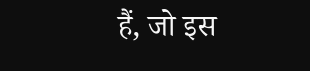हैं, जो इस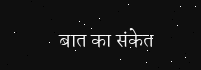बात का संकेत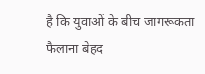है कि युवाओं के बीच जागरूकता फैलाना बेहद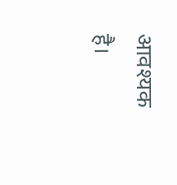आवश्यक है।